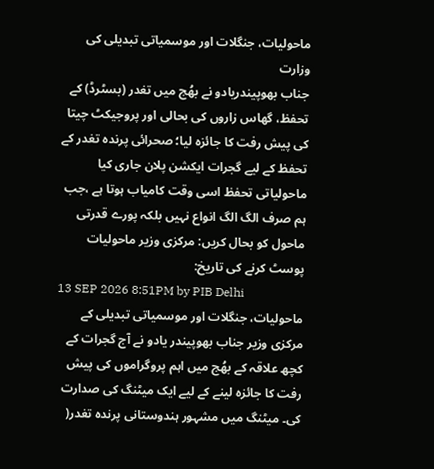ماحولیات، جنگلات اور موسمیاتی تبدیلی کی وزارت
جناب بھوپیندریادو نے بھُج میں تغدر (بسٹرڈ) کے تحفظ، گھاس زاروں کی بحالی اور پروجیکٹ چیتا کی پیش رفت کا جائزہ لیا؛ صحرائی پرندہ تغدر کے تحفظ کے لیے گجرات ایکشن پلان جاری کیا
ماحولیاتی تحفظ اسی وقت کامیاب ہوتا ہے ،جب ہم صرف الگ الگ انواع نہیں بلکہ پورے قدرتی ماحول کو بحال کریں: مرکزی وزیر ماحولیات
پوسٹ کرنے کی تاریخ:
13 SEP 2026 8:51PM by PIB Delhi
ماحولیات، جنگلات اور موسمیاتی تبدیلی کے مرکزی وزیر جناب بھوپیندر یادو نے آج گجرات کے کچھ علاقہ کے بھُج میں اہم پروگراموں کی پیش رفت کا جائزہ لینے کے لیے ایک میٹنگ کی صدارت کی۔ میٹنگ میں مشہور ہندوستانی پرندہ تغدر(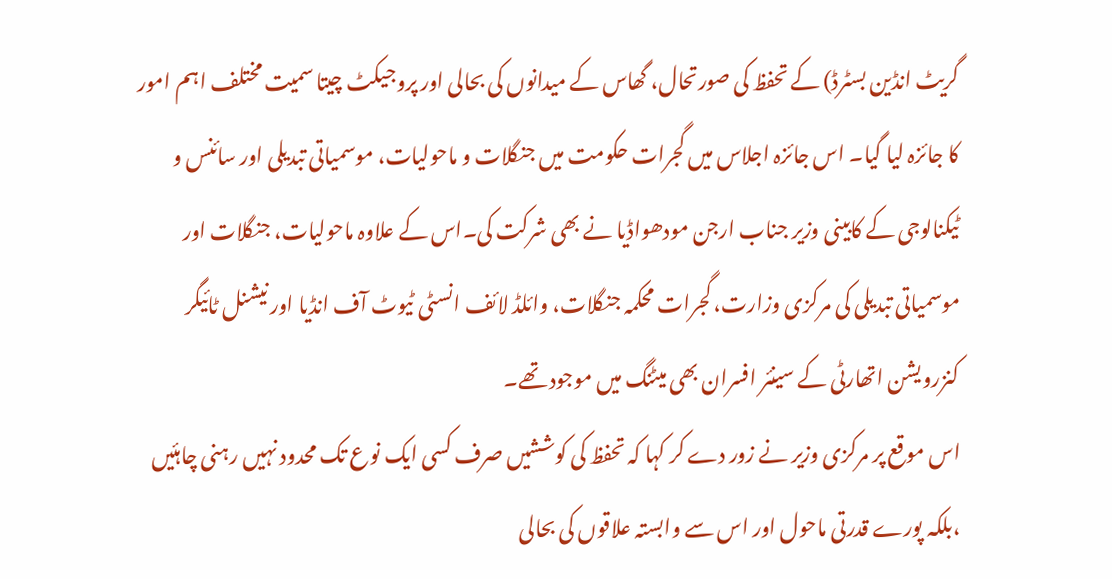گریٹ انڈین بسٹرڈ) کے تحفظ کی صورتحال، گھاس کے میدانوں کی بحالی اور پروجیکٹ چیتا سمیت مختلف اہم امور کا جائزہ لیا گیا۔ اس جائزہ اجلاس میں گجرات حکومت میں جنگلات و ماحولیات، موسمیاتی تبدیلی اور سائنس و ٹیکنالوجی کے کابینی وزیر جناب ارجن مودھواڈیا نے بھی شرکت کی۔اس کے علاوہ ماحولیات، جنگلات اور موسمیاتی تبدیلی کی مرکزی وزارت، گجرات محکمہ جنگلات، وائلڈ لائف انسٹی ٹیوٹ آف انڈیا اور نیشنل ٹائیگر کنزرویشن اتھارٹی کے سینئر افسران بھی میٹنگ میں موجود تھے۔
اس موقع پر مرکزی وزیر نے زور دے کر کہا کہ تحفظ کی کوششیں صرف کسی ایک نوع تک محدود نہیں رہنی چاہئیں ،بلکہ پورے قدرتی ماحول اور اس سے وابستہ علاقوں کی بحالی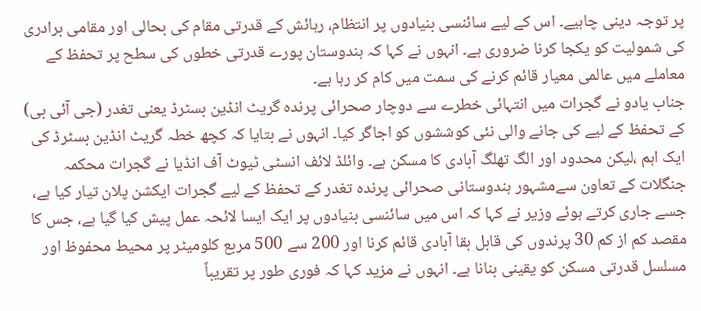پر توجہ دینی چاہیے۔ اس کے لیے سائنسی بنیادوں پر انتظام، رہائش کے قدرتی مقام کی بحالی اور مقامی برادری کی شمولیت کو یکجا کرنا ضروری ہے۔ انہوں نے کہا کہ ہندوستان پورے قدرتی خطوں کی سطح پر تحفظ کے معاملے میں عالمی معیار قائم کرنے کی سمت میں کام کر رہا ہے۔
جناب یادو نے گجرات میں انتہائی خطرے سے دوچار صحرائی پرندہ گریٹ انڈین بسٹرڈ یعنی تغدر (جی آئی بی) کے تحفظ کے لیے کی جانے والی نئی کوششوں کو اجاگر کیا۔ انہوں نے بتایا کہ کچھ خطہ گریٹ انڈین بسٹرڈ کی ایک اہم ،لیکن محدود اور الگ تھلگ آبادی کا مسکن ہے۔ وائلڈ لائف انسٹی ٹیوٹ آف انڈیا نے گجرات محکمہ جنگلات کے تعاون سےمشہور ہندوستانی صحرائی پرندہ تغدر کے تحفظ کے لیے گجرات ایکشن پلان تیار کیا ہے، جسے جاری کرتے ہوئے وزیر نے کہا کہ اس میں سائنسی بنیادوں پر ایک ایسا لائحہ عمل پیش کیا گیا ہے، جس کا مقصد کم از کم 30 پرندوں کی قابل بقا آبادی قائم کرنا اور 200 سے 500 مربع کلومیٹر پر محیط محفوظ اور مسلسل قدرتی مسکن کو یقینی بنانا ہے۔ انہوں نے مزید کہا کہ فوری طور پر تقریباً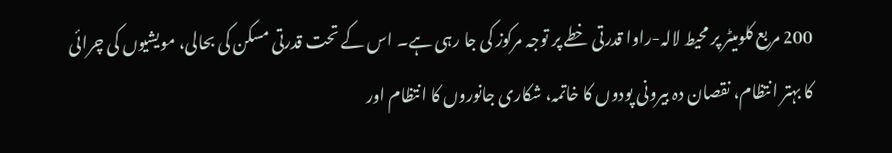200 مربع کلومیٹر پر محیط لالہ-راوا قدرتی خطے پر توجہ مرکوز کی جا رہی ہے۔ اس کے تحت قدرتی مسکن کی بحالی، مویشیوں کی چرائی کا بہتر انتظام، نقصان دہ بیرونی پودوں کا خاتمہ، شکاری جانوروں کا انتظام اور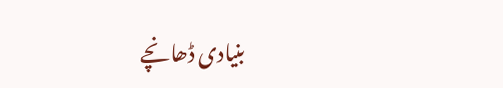بنیادی ڈھانچے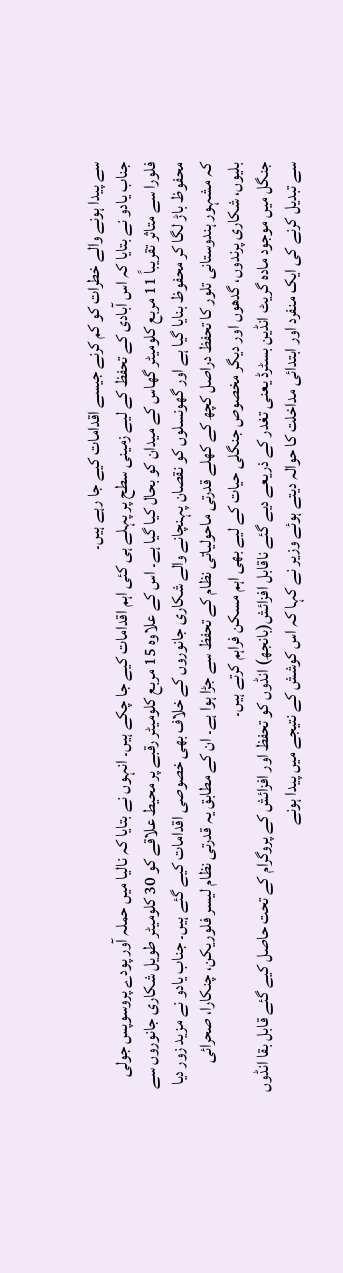سے پیدا ہونے والے خطرات کو کم کرنے جیسے اقدامات کیے جا رہے ہیں۔
جناب یادو نے بتایا کہ اس آبادی کے تحفظ کے لیے زمینی سطح پر پہلے ہی کئی اہم اقدامات کیے جا چکے ہیں۔ انہوں نے بتایا کہ نالیا میں حملہ آور پودے پروسوپس جولی فلورا سے متاثر تقریباً 11 مربع کلومیٹر گھاس کے میدان کو بحال کیا گیا ہے۔ اس کے علاوہ 15 مربع کلومیٹر رقبے پر محیط علاقے کو 30 کلومیٹر طویل شکاری جانوروں سے محفوظ باڑ لگا کر محفوظ بنایا گیا ہے اور گھونسلوں کو نقصان پہنچانے والے شکاری جانوروں کے خلاف بھی خصوصی اقدامات کیے گئے ہیں۔ جناب یادو نے مزید زور دیا کہ مشہور ہندوستانی تلور کا تحفظ دراصل کچھ کے کھلے قدرتی ماحولیاتی نظام کے تحفظ سے جڑا ہوا ہے۔ ان کے مطابق یہ قدرتی نظام لیسر فلوریکن، چنکارا، صحرائی بلیوں، شکاری پرندوں، گدھوں اور دیگر مخصوص جنگلی حیات کے لیے بھی اہم مسکن فراہم کرتے ہیں۔
جنگل میں موجود مادہ گریٹ انڈین بسٹرڈ یعنی تغدر کے ذریعے دیے گئے ناقابل افزائش(بانجھ) انڈوں کو تحفظ اور افزائش کے پروگرام کے تحت حاصل کیے گئے قابل بقا انڈوں سے تبدیل کرنے کی ایک منفرد اور ابتدائی مداخلت کا حوالہ دیتے ہوئے وزیر نے کہا کہ اس کوشش کے نتیجے میں پیدا ہونے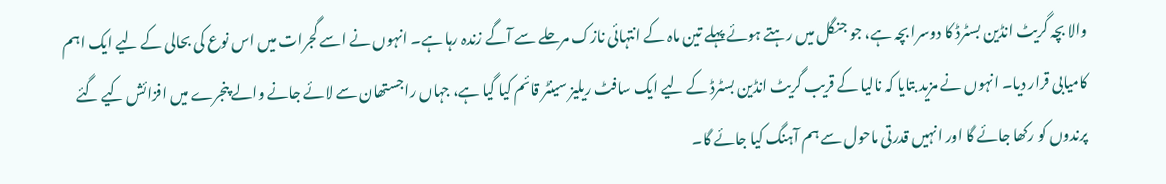والا بچہ گریٹ انڈین بسٹرڈ کا دوسرا بچہ ہے، جو جنگل میں رہتے ہوئے پہلے تین ماہ کے انتہائی نازک مرحلے سے آگے زندہ رہا ہے۔ انہوں نے اسے گجرات میں اس نوع کی بحالی کے لیے ایک اہم کامیابی قرار دیا۔ انہوں نے مزید بتایا کہ نالیا کے قریب گریٹ انڈین بسٹرڈ کے لیے ایک سافٹ ریلیز سینٹر قائم کیا گیا ہے، جہاں راجستھان سے لائے جانے والے پنجرے میں افزائش کیے گئے پرندوں کو رکھا جائے گا اور انہیں قدرتی ماحول سے ہم آہنگ کیا جائے گا۔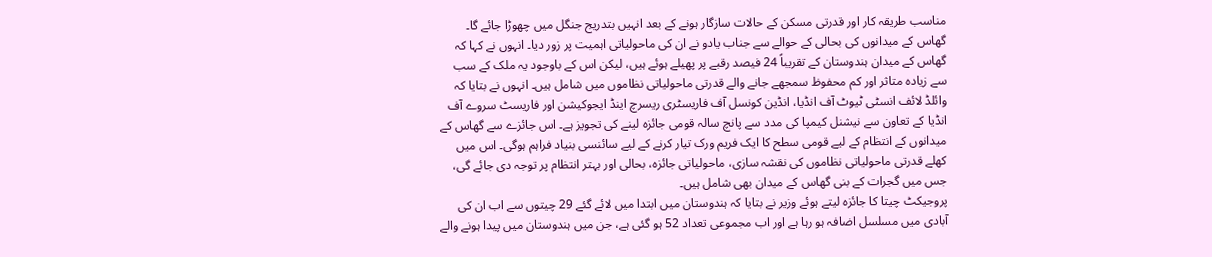مناسب طریقہ کار اور قدرتی مسکن کے حالات سازگار ہونے کے بعد انہیں بتدریج جنگل میں چھوڑا جائے گا۔
گھاس کے میدانوں کی بحالی کے حوالے سے جناب یادو نے ان کی ماحولیاتی اہمیت پر زور دیا۔ انہوں نے کہا کہ گھاس کے میدان ہندوستان کے تقریباً 24 فیصد رقبے پر پھیلے ہوئے ہیں، لیکن اس کے باوجود یہ ملک کے سب سے زیادہ متاثر اور کم محفوظ سمجھے جانے والے قدرتی ماحولیاتی نظاموں میں شامل ہیں۔ انہوں نے بتایا کہ وائلڈ لائف انسٹی ٹیوٹ آف انڈیا، انڈین کونسل آف فاریسٹری ریسرچ اینڈ ایجوکیشن اور فاریسٹ سروے آف انڈیا کے تعاون سے نیشنل کیمپا کی مدد سے پانچ سالہ قومی جائزہ لینے کی تجویز ہے۔ اس جائزے سے گھاس کے میدانوں کے انتظام کے لیے قومی سطح کا ایک فریم ورک تیار کرنے کے لیے سائنسی بنیاد فراہم ہوگی۔ اس میں کھلے قدرتی ماحولیاتی نظاموں کی نقشہ سازی، ماحولیاتی جائزہ، بحالی اور بہتر انتظام پر توجہ دی جائے گی، جس میں گجرات کے بنی گھاس کے میدان بھی شامل ہیں۔
پروجیکٹ چیتا کا جائزہ لیتے ہوئے وزیر نے بتایا کہ ہندوستان میں ابتدا میں لائے گئے 29 چیتوں سے اب ان کی آبادی میں مسلسل اضافہ ہو رہا ہے اور اب مجموعی تعداد 52 ہو گئی ہے، جن میں ہندوستان میں پیدا ہونے والے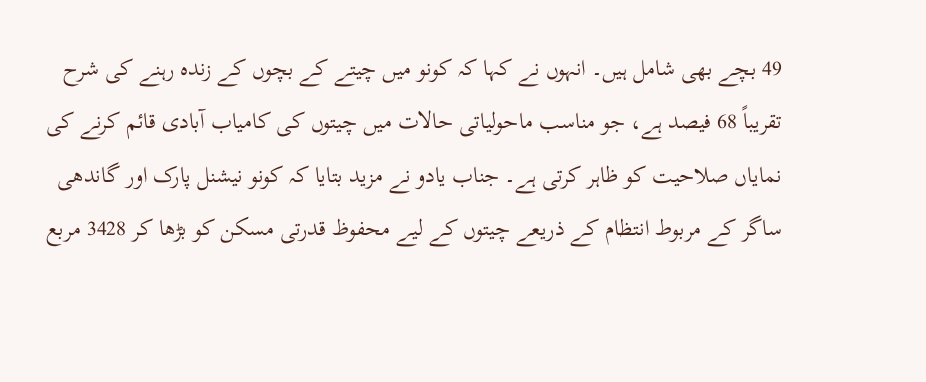49 بچے بھی شامل ہیں۔ انہوں نے کہا کہ کونو میں چیتے کے بچوں کے زندہ رہنے کی شرح تقریباً 68 فیصد ہے، جو مناسب ماحولیاتی حالات میں چیتوں کی کامیاب آبادی قائم کرنے کی نمایاں صلاحیت کو ظاہر کرتی ہے۔ جناب یادو نے مزید بتایا کہ کونو نیشنل پارک اور گاندھی ساگر کے مربوط انتظام کے ذریعے چیتوں کے لیے محفوظ قدرتی مسکن کو بڑھا کر 3428 مربع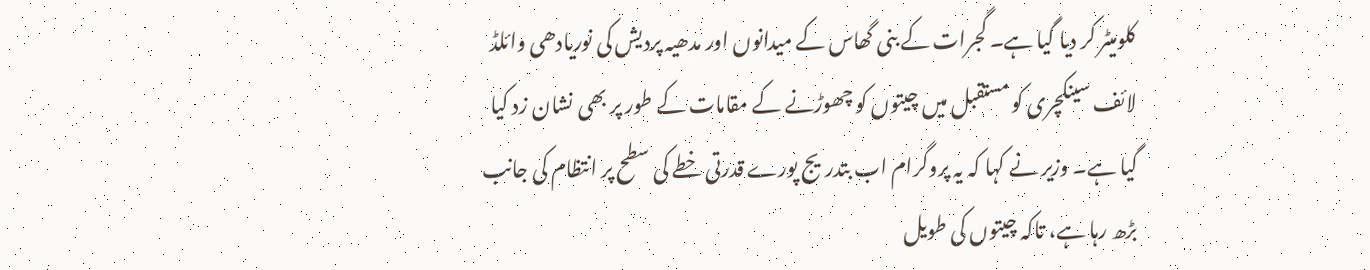کلومیٹر کر دیا گیا ہے۔ گجرات کے بنی گھاس کے میدانوں اور مدھیہ پردیش کی نوریادھی وائلڈ لائف سینکچری کو مستقبل میں چیتوں کو چھوڑنے کے مقامات کے طور پر بھی نشان زد کیا گیا ہے۔ وزیر نے کہا کہ یہ پروگرام اب بتدریج پورے قدرتی خطے کی سطح پر انتظام کی جانب بڑھ رہا ہے، تاکہ چیتوں کی طویل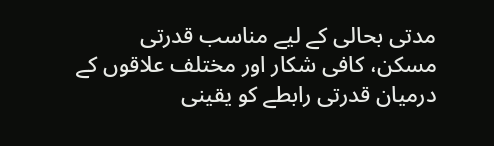مدتی بحالی کے لیے مناسب قدرتی مسکن، کافی شکار اور مختلف علاقوں کے درمیان قدرتی رابطے کو یقینی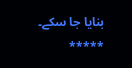بنایا جا سکے۔
*****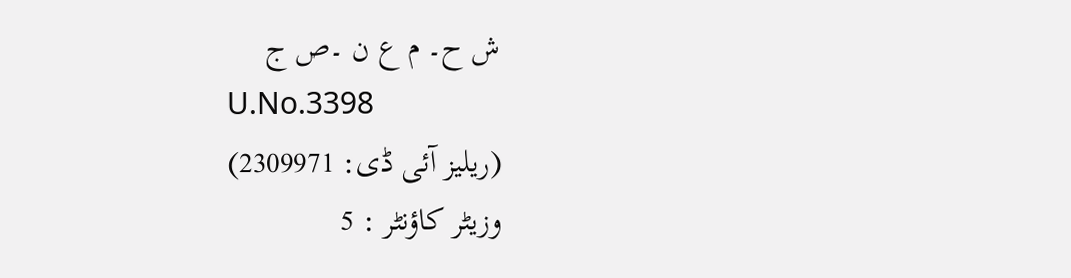ش ح۔ م ع ن ۔ص ج
U.No.3398
(ریلیز آئی ڈی: 2309971)
وزیٹر کاؤنٹر : 5